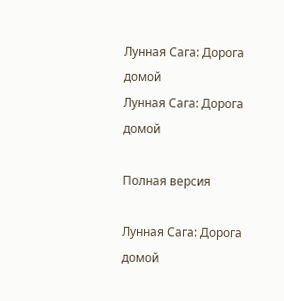Лунная Сага: Дорога домой
Лунная Сага: Дорога домой

Полная версия

Лунная Сага: Дорога домой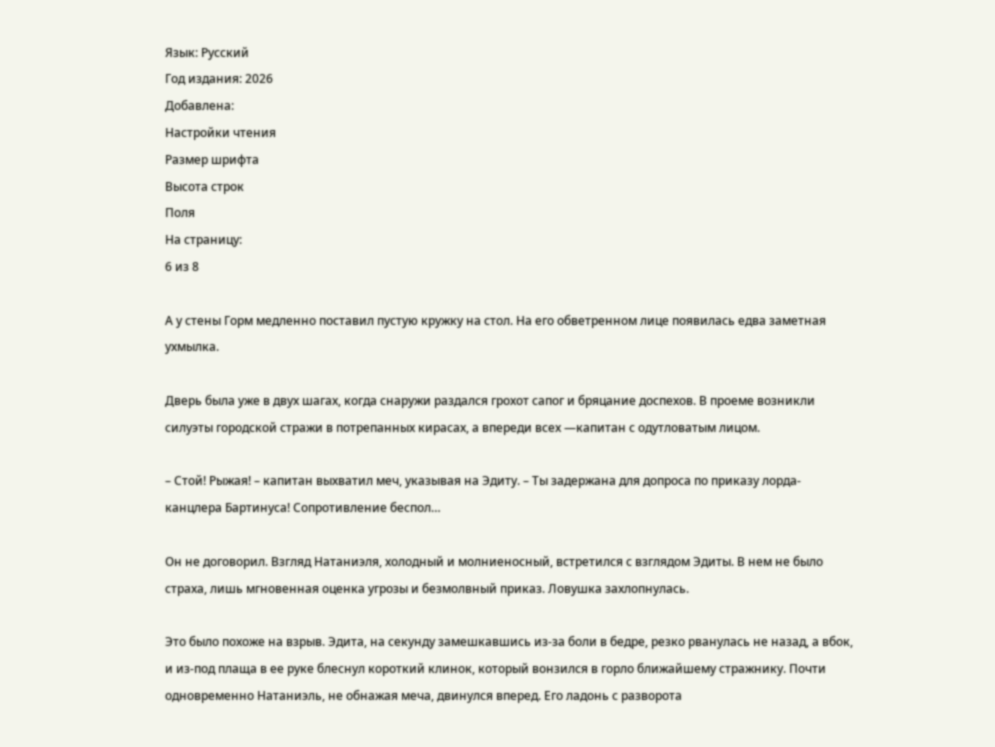Язык: Русский
Год издания: 2026
Добавлена:
Настройки чтения
Размер шрифта
Высота строк
Поля
На страницу:
6 из 8

А у стены Горм медленно поставил пустую кружку на стол. На его обветренном лице появилась едва заметная ухмылка.

Дверь была уже в двух шагах, когда снаружи раздался грохот сапог и бряцание доспехов. В проеме возникли силуэты городской стражи в потрепанных кирасах, а впереди всех —капитан с одутловатым лицом.

– Стой! Рыжая! – капитан выхватил меч, указывая на Эдиту. – Ты задержана для допроса по приказу лорда-канцлера Бартинуса! Сопротивление беспол…

Он не договорил. Взгляд Натаниэля, холодный и молниеносный, встретился с взглядом Эдиты. В нем не было страха, лишь мгновенная оценка угрозы и безмолвный приказ. Ловушка захлопнулась.

Это было похоже на взрыв. Эдита, на секунду замешкавшись из-за боли в бедре, резко рванулась не назад, а вбок, и из-под плаща в ее руке блеснул короткий клинок, который вонзился в горло ближайшему стражнику. Почти одновременно Натаниэль, не обнажая меча, двинулся вперед. Его ладонь с разворота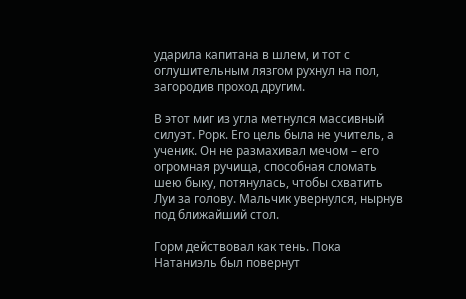ударила капитана в шлем, и тот с оглушительным лязгом рухнул на пол, загородив проход другим.

В этот миг из угла метнулся массивный силуэт. Рорк. Его цель была не учитель, а ученик. Он не размахивал мечом – его огромная ручища, способная сломать шею быку, потянулась, чтобы схватить Луи за голову. Мальчик увернулся, нырнув под ближайший стол.

Горм действовал как тень. Пока Натаниэль был повернут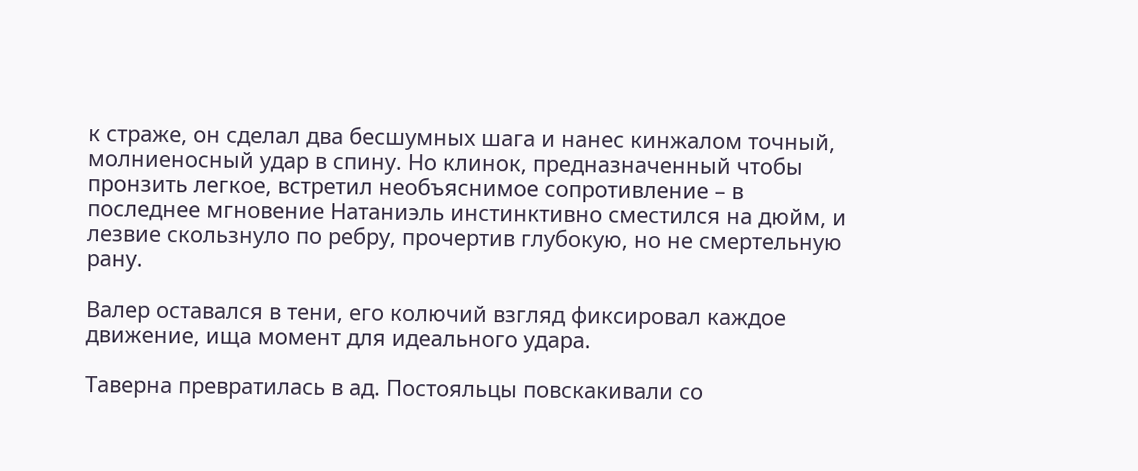к страже, он сделал два бесшумных шага и нанес кинжалом точный, молниеносный удар в спину. Но клинок, предназначенный чтобы пронзить легкое, встретил необъяснимое сопротивление – в последнее мгновение Натаниэль инстинктивно сместился на дюйм, и лезвие скользнуло по ребру, прочертив глубокую, но не смертельную рану.

Валер оставался в тени, его колючий взгляд фиксировал каждое движение, ища момент для идеального удара.

Таверна превратилась в ад. Постояльцы повскакивали со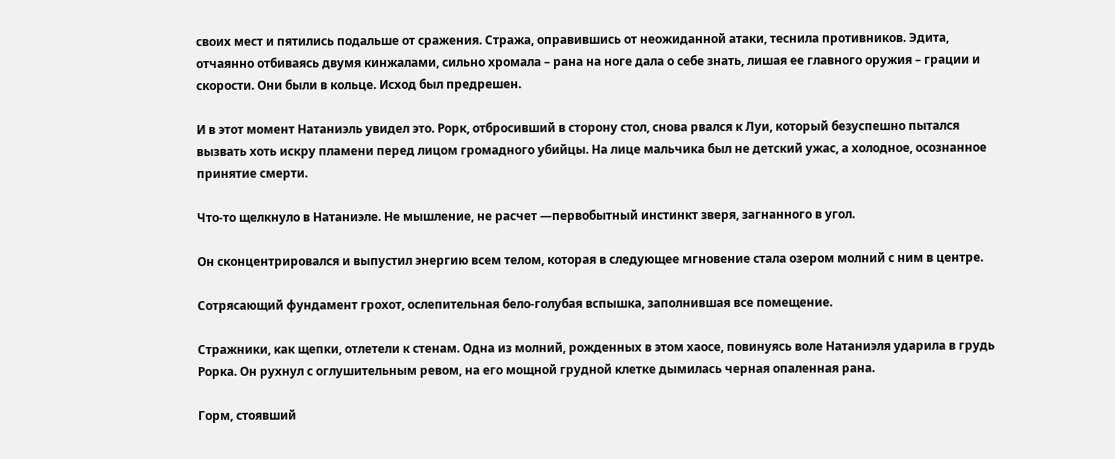своих мест и пятились подальше от сражения. Стража, оправившись от неожиданной атаки, теснила противников. Эдита, отчаянно отбиваясь двумя кинжалами, сильно хромала – рана на ноге дала о себе знать, лишая ее главного оружия – грации и скорости. Они были в кольце. Исход был предрешен.

И в этот момент Натаниэль увидел это. Рорк, отбросивший в сторону стол, снова рвался к Луи, который безуспешно пытался вызвать хоть искру пламени перед лицом громадного убийцы. На лице мальчика был не детский ужас, а холодное, осознанное принятие смерти.

Что-то щелкнуло в Натаниэле. Не мышление, не расчет —первобытный инстинкт зверя, загнанного в угол.

Он сконцентрировался и выпустил энергию всем телом, которая в следующее мгновение стала озером молний с ним в центре.

Сотрясающий фундамент грохот, ослепительная бело-голубая вспышка, заполнившая все помещение.

Стражники, как щепки, отлетели к стенам. Одна из молний, рожденных в этом хаосе, повинуясь воле Натаниэля ударила в грудь Рорка. Он рухнул с оглушительным ревом, на его мощной грудной клетке дымилась черная опаленная рана.

Горм, стоявший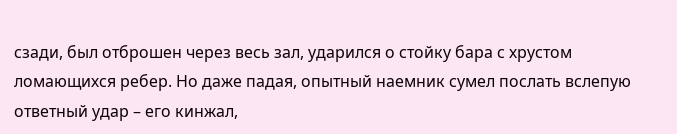сзади, был отброшен через весь зал, ударился о стойку бара с хрустом ломающихся ребер. Но даже падая, опытный наемник сумел послать вслепую ответный удар – его кинжал,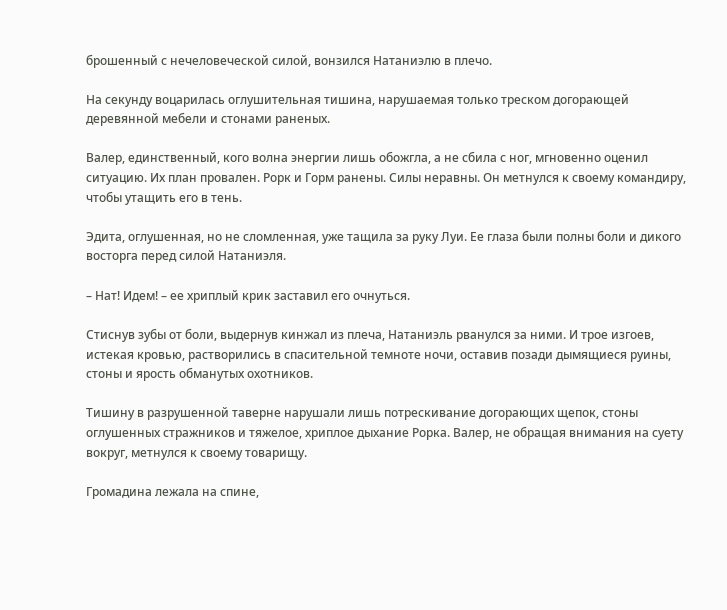брошенный с нечеловеческой силой, вонзился Натаниэлю в плечо.

На секунду воцарилась оглушительная тишина, нарушаемая только треском догорающей деревянной мебели и стонами раненых.

Валер, единственный, кого волна энергии лишь обожгла, а не сбила с ног, мгновенно оценил ситуацию. Их план провален. Рорк и Горм ранены. Силы неравны. Он метнулся к своему командиру, чтобы утащить его в тень.

Эдита, оглушенная, но не сломленная, уже тащила за руку Луи. Ее глаза были полны боли и дикого восторга перед силой Натаниэля.

– Нат! Идем! – ее хриплый крик заставил его очнуться.

Стиснув зубы от боли, выдернув кинжал из плеча, Натаниэль рванулся за ними. И трое изгоев, истекая кровью, растворились в спасительной темноте ночи, оставив позади дымящиеся руины, стоны и ярость обманутых охотников.

Тишину в разрушенной таверне нарушали лишь потрескивание догорающих щепок, стоны оглушенных стражников и тяжелое, хриплое дыхание Рорка. Валер, не обращая внимания на суету вокруг, метнулся к своему товарищу.

Громадина лежала на спине,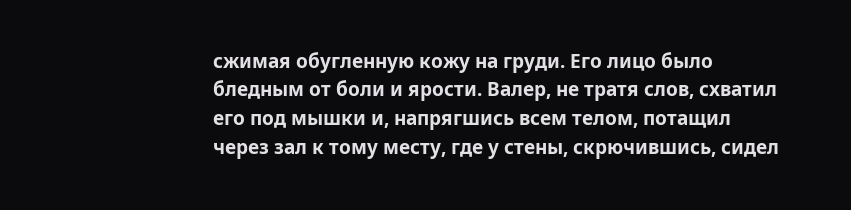сжимая обугленную кожу на груди. Его лицо было бледным от боли и ярости. Валер, не тратя слов, схватил его под мышки и, напрягшись всем телом, потащил через зал к тому месту, где у стены, скрючившись, сидел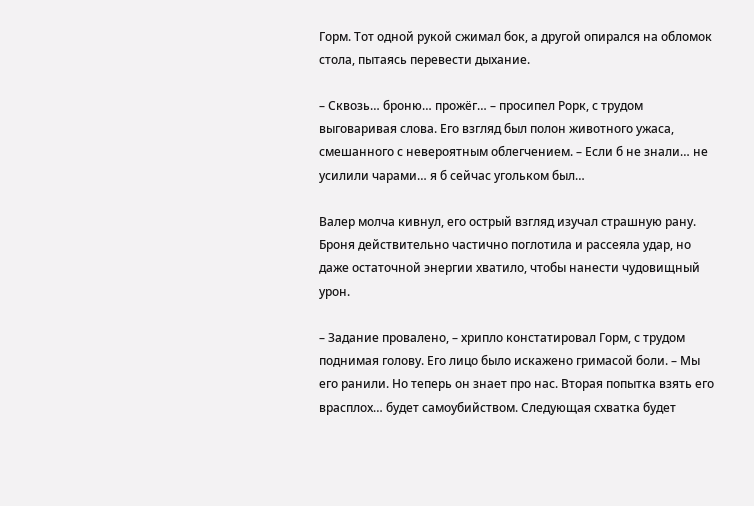Горм. Тот одной рукой сжимал бок, а другой опирался на обломок стола, пытаясь перевести дыхание.

– Сквозь… броню… прожёг… – просипел Рорк, с трудом выговаривая слова. Его взгляд был полон животного ужаса, смешанного с невероятным облегчением. – Если б не знали… не усилили чарами… я б сейчас угольком был…

Валер молча кивнул, его острый взгляд изучал страшную рану. Броня действительно частично поглотила и рассеяла удар, но даже остаточной энергии хватило, чтобы нанести чудовищный урон.

– Задание провалено, – хрипло констатировал Горм, с трудом поднимая голову. Его лицо было искажено гримасой боли. – Мы его ранили. Но теперь он знает про нас. Вторая попытка взять его врасплох… будет самоубийством. Следующая схватка будет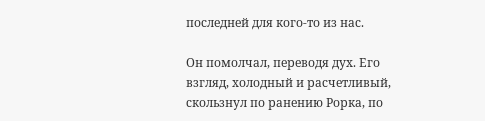последней для кого-то из нас.

Он помолчал, переводя дух. Его взгляд, холодный и расчетливый, скользнул по ранению Рорка, по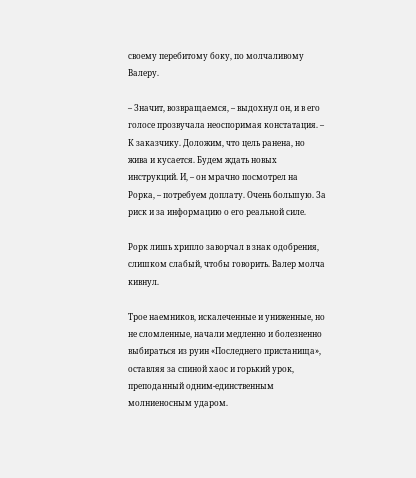своему перебитому боку, по молчаливому Валеру.

– Значит, возвращаемся, – выдохнул он, и в его голосе прозвучала неоспоримая констатация. – К заказчику. Доложим, что цель ранена, но жива и кусается. Будем ждать новых инструкций. И, – он мрачно посмотрел на Рорка, – потребуем доплату. Очень большую. За риск и за информацию о его реальной силе.

Рорк лишь хрипло заворчал в знак одобрения, слишком слабый, чтобы говорить. Валер молча кивнул.

Трое наемников, искалеченные и униженные, но не сломленные, начали медленно и болезненно выбираться из руин «Последнего пристанища», оставляя за спиной хаос и горький урок, преподанный одним-единственным молниеносным ударом.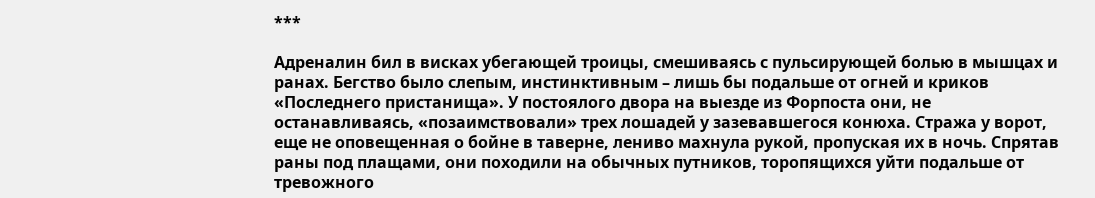***

Адреналин бил в висках убегающей троицы, смешиваясь с пульсирующей болью в мышцах и ранах. Бегство было слепым, инстинктивным – лишь бы подальше от огней и криков «Последнего пристанища». У постоялого двора на выезде из Форпоста они, не останавливаясь, «позаимствовали» трех лошадей у зазевавшегося конюха. Стража у ворот, еще не оповещенная о бойне в таверне, лениво махнула рукой, пропуская их в ночь. Спрятав раны под плащами, они походили на обычных путников, торопящихся уйти подальше от тревожного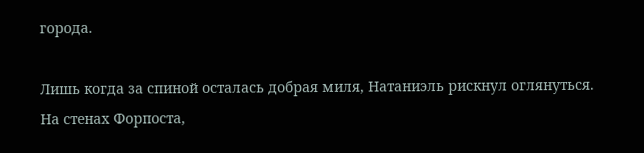города.

Лишь когда за спиной осталась добрая миля, Натаниэль рискнул оглянуться. На стенах Форпоста,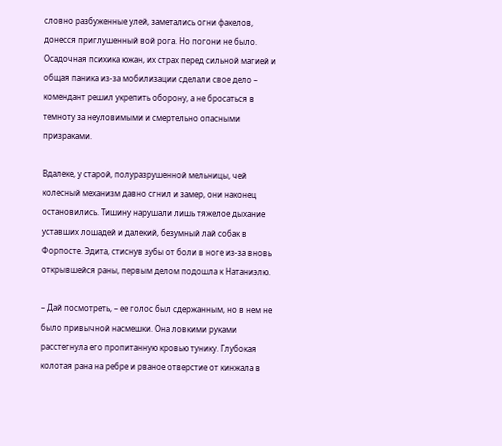словно разбуженные улей, заметались огни факелов, донесся приглушенный вой рога. Но погони не было. Осадочная психика южан, их страх перед сильной магией и общая паника из-за мобилизации сделали свое дело – комендант решил укрепить оборону, а не бросаться в темноту за неуловимыми и смертельно опасными призраками.

Вдалеке, у старой, полуразрушенной мельницы, чей колесный механизм давно сгнил и замер, они наконец остановились. Тишину нарушали лишь тяжелое дыхание уставших лошадей и далекий, безумный лай собак в Форпосте. Эдита, стиснув зубы от боли в ноге из-за вновь открывшейся раны, первым делом подошла к Натаниэлю.

– Дай посмотреть, – ее голос был сдержанным, но в нем не было привычной насмешки. Она ловкими руками расстегнула его пропитанную кровью тунику. Глубокая колотая рана на ребре и рваное отверстие от кинжала в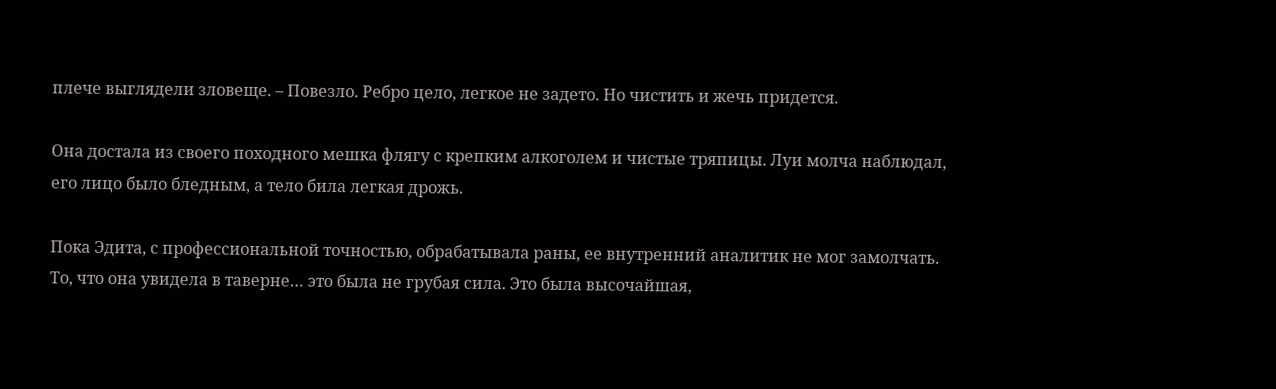плече выглядели зловеще. – Повезло. Ребро цело, легкое не задето. Но чистить и жечь придется.

Она достала из своего походного мешка флягу с крепким алкоголем и чистые тряпицы. Луи молча наблюдал, его лицо было бледным, а тело била легкая дрожь.

Пока Эдита, с профессиональной точностью, обрабатывала раны, ее внутренний аналитик не мог замолчать. То, что она увидела в таверне… это была не грубая сила. Это была высочайшая,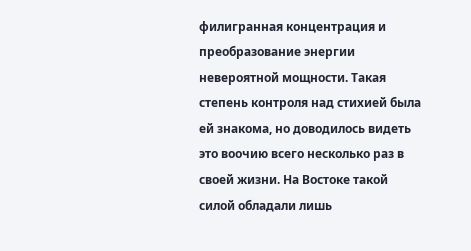филигранная концентрация и преобразование энергии невероятной мощности. Такая степень контроля над стихией была ей знакома, но доводилось видеть это воочию всего несколько раз в своей жизни. На Востоке такой силой обладали лишь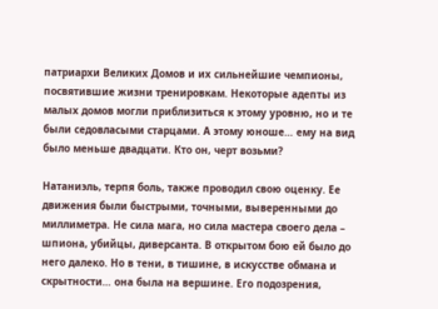патриархи Великих Домов и их сильнейшие чемпионы, посвятившие жизни тренировкам. Некоторые адепты из малых домов могли приблизиться к этому уровню, но и те были седовласыми старцами. А этому юноше… ему на вид было меньше двадцати. Кто он, черт возьми?

Натаниэль, терпя боль, также проводил свою оценку. Ее движения были быстрыми, точными, выверенными до миллиметра. Не сила мага, но сила мастера своего дела – шпиона, убийцы, диверсанта. В открытом бою ей было до него далеко. Но в тени, в тишине, в искусстве обмана и скрытности… она была на вершине. Его подозрения,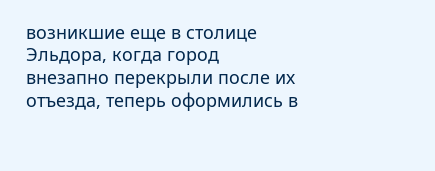возникшие еще в столице Эльдора, когда город внезапно перекрыли после их отъезда, теперь оформились в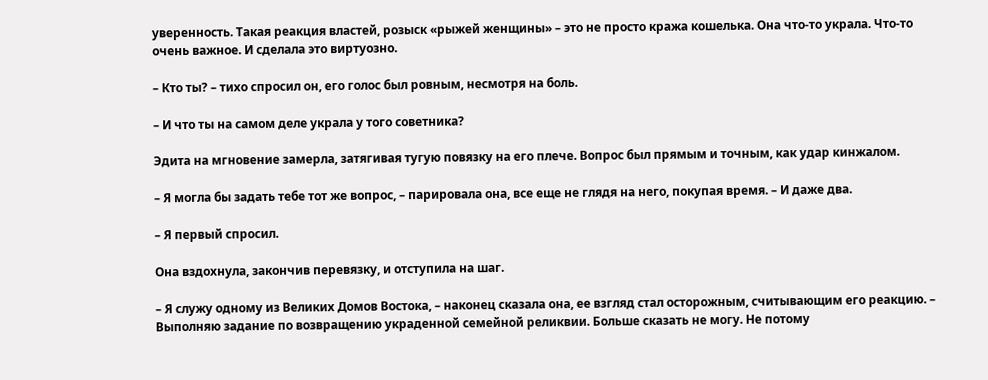уверенность. Такая реакция властей, розыск «рыжей женщины» – это не просто кража кошелька. Она что-то украла. Что-то очень важное. И сделала это виртуозно.

– Кто ты? – тихо спросил он, его голос был ровным, несмотря на боль.

– И что ты на самом деле украла у того советника?

Эдита на мгновение замерла, затягивая тугую повязку на его плече. Вопрос был прямым и точным, как удар кинжалом.

– Я могла бы задать тебе тот же вопрос, – парировала она, все еще не глядя на него, покупая время. – И даже два.

– Я первый спросил.

Она вздохнула, закончив перевязку, и отступила на шаг.

– Я служу одному из Великих Домов Востока, – наконец сказала она, ее взгляд стал осторожным, считывающим его реакцию. – Выполняю задание по возвращению украденной семейной реликвии. Больше сказать не могу. Не потому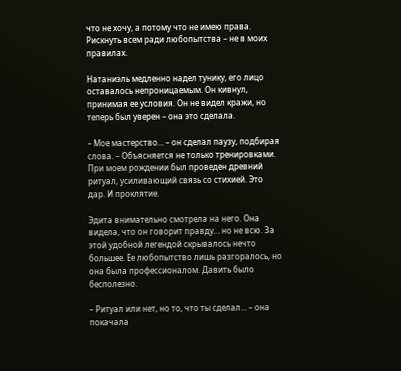что не хочу, а потому что не имею права. Рискнуть всем ради любопытства – не в моих правилах.

Натаниэль медленно надел тунику, его лицо оставалось непроницаемым. Он кивнул, принимая ее условия. Он не видел кражи, но теперь был уверен – она это сделала.

– Мое мастерство… – он сделал паузу, подбирая слова. – Объясняется не только тренировками. При моем рождении был проведен древний ритуал, усиливающий связь со стихией. Это дар. И проклятие.

Эдита внимательно смотрела на него. Она видела, что он говорит правду… но не всю. За этой удобной легендой скрывалось нечто большее. Ее любопытство лишь разгоралось, но она была профессионалом. Давить было бесполезно.

– Ритуал или нет, но то, что ты сделал… – она покачала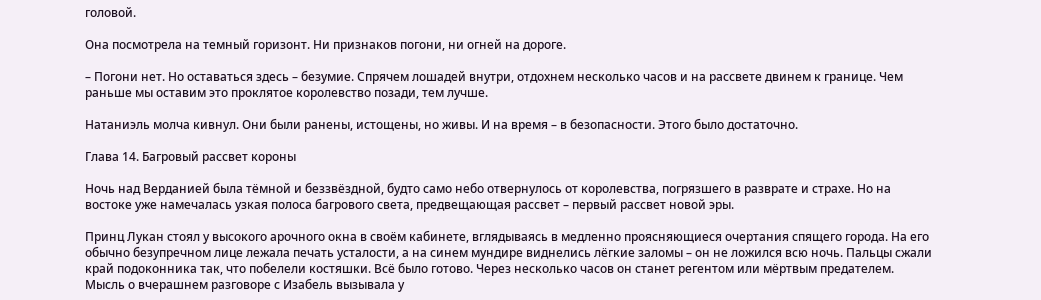головой.

Она посмотрела на темный горизонт. Ни признаков погони, ни огней на дороге.

– Погони нет. Но оставаться здесь – безумие. Спрячем лошадей внутри, отдохнем несколько часов и на рассвете двинем к границе. Чем раньше мы оставим это проклятое королевство позади, тем лучше.

Натаниэль молча кивнул. Они были ранены, истощены, но живы. И на время – в безопасности. Этого было достаточно.

Глава 14. Багровый рассвет короны

Ночь над Верданией была тёмной и беззвёздной, будто само небо отвернулось от королевства, погрязшего в разврате и страхе. Но на востоке уже намечалась узкая полоса багрового света, предвещающая рассвет – первый рассвет новой эры.

Принц Лукан стоял у высокого арочного окна в своём кабинете, вглядываясь в медленно проясняющиеся очертания спящего города. На его обычно безупречном лице лежала печать усталости, а на синем мундире виднелись лёгкие заломы – он не ложился всю ночь. Пальцы сжали край подоконника так, что побелели костяшки. Всё было готово. Через несколько часов он станет регентом или мёртвым предателем. Мысль о вчерашнем разговоре с Изабель вызывала у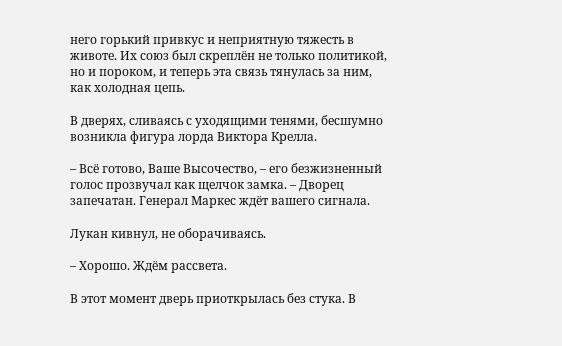него горький привкус и неприятную тяжесть в животе. Их союз был скреплён не только политикой, но и пороком, и теперь эта связь тянулась за ним, как холодная цепь.

В дверях, сливаясь с уходящими тенями, бесшумно возникла фигура лорда Виктора Крелла.

– Всё готово, Ваше Высочество, – его безжизненный голос прозвучал как щелчок замка. – Дворец запечатан. Генерал Маркес ждёт вашего сигнала.

Лукан кивнул, не оборачиваясь.

– Хорошо. Ждём рассвета.

В этот момент дверь приоткрылась без стука. В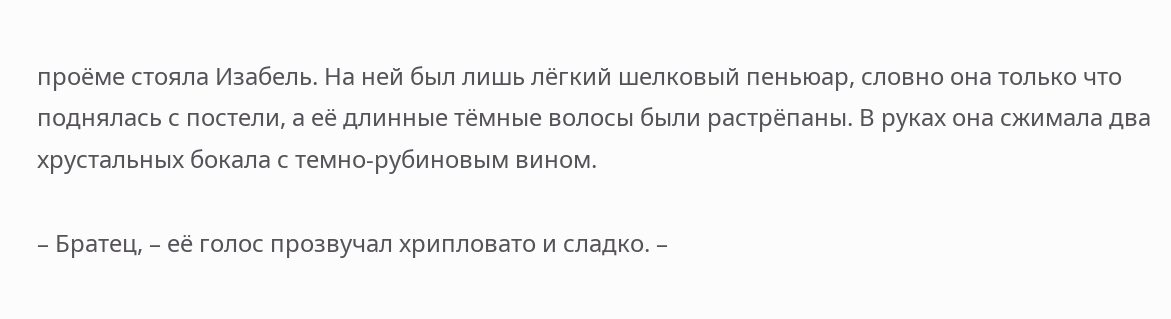проёме стояла Изабель. На ней был лишь лёгкий шелковый пеньюар, словно она только что поднялась с постели, а её длинные тёмные волосы были растрёпаны. В руках она сжимала два хрустальных бокала с темно-рубиновым вином.

– Братец, – её голос прозвучал хрипловато и сладко. –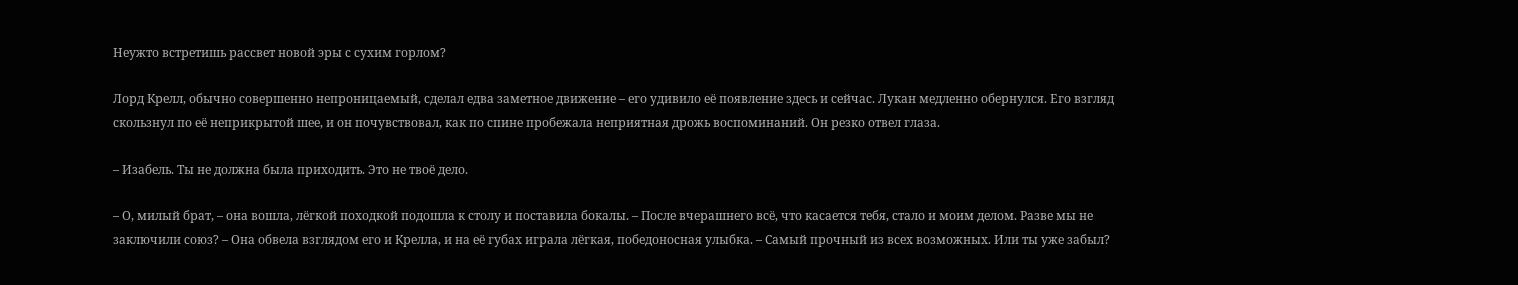Неужто встретишь рассвет новой эры с сухим горлом?

Лорд Крелл, обычно совершенно непроницаемый, сделал едва заметное движение – его удивило её появление здесь и сейчас. Лукан медленно обернулся. Его взгляд скользнул по её неприкрытой шее, и он почувствовал, как по спине пробежала неприятная дрожь воспоминаний. Он резко отвел глаза.

– Изабель. Ты не должна была приходить. Это не твоё дело.

– О, милый брат, – она вошла, лёгкой походкой подошла к столу и поставила бокалы. – После вчерашнего всё, что касается тебя, стало и моим делом. Разве мы не заключили союз? – Она обвела взглядом его и Крелла, и на её губах играла лёгкая, победоносная улыбка. – Самый прочный из всех возможных. Или ты уже забыл?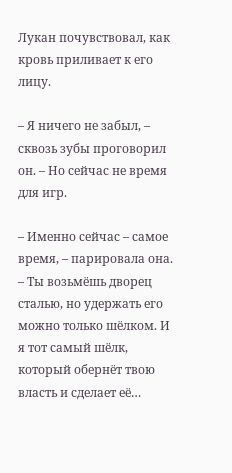Лукан почувствовал, как кровь приливает к его лицу.

– Я ничего не забыл, – сквозь зубы проговорил он. – Но сейчас не время для игр.

– Именно сейчас – самое время, – парировала она. – Ты возьмёшь дворец сталью, но удержать его можно только шёлком. И я тот самый шёлк, который обернёт твою власть и сделает её…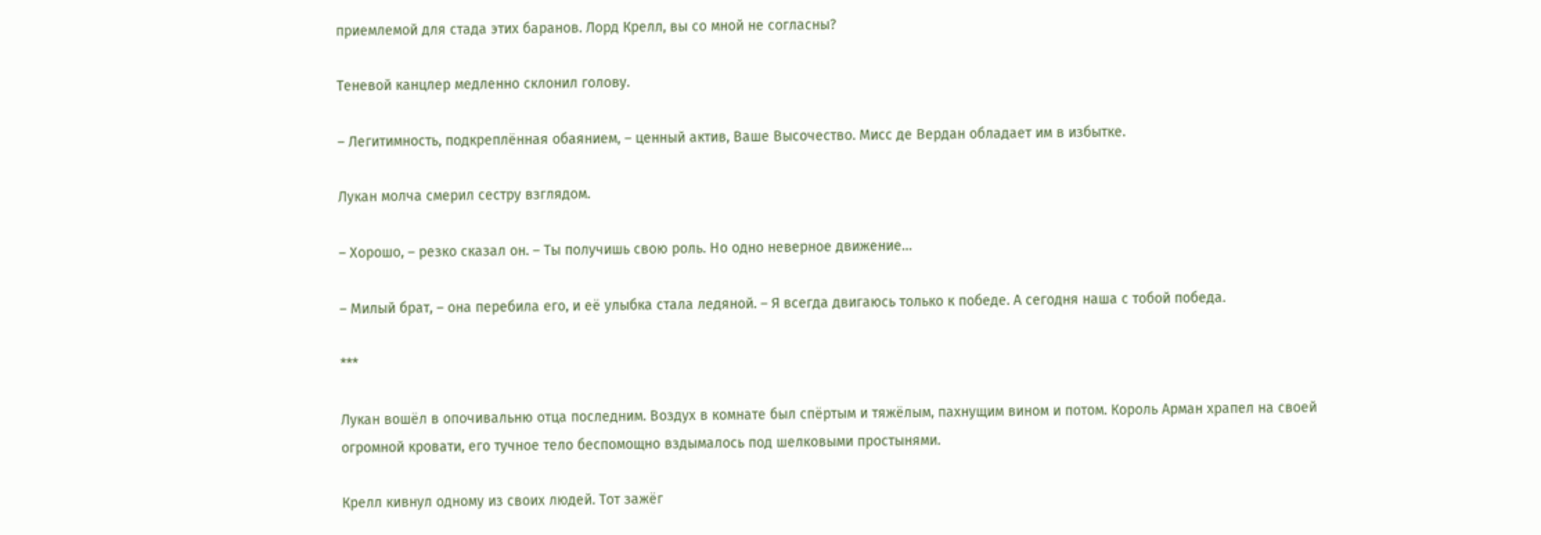приемлемой для стада этих баранов. Лорд Крелл, вы со мной не согласны?

Теневой канцлер медленно склонил голову.

– Легитимность, подкреплённая обаянием, – ценный актив, Ваше Высочество. Мисс де Вердан обладает им в избытке.

Лукан молча смерил сестру взглядом.

– Хорошо, – резко сказал он. – Ты получишь свою роль. Но одно неверное движение…

– Милый брат, – она перебила его, и её улыбка стала ледяной. – Я всегда двигаюсь только к победе. А сегодня наша с тобой победа.

***

Лукан вошёл в опочивальню отца последним. Воздух в комнате был спёртым и тяжёлым, пахнущим вином и потом. Король Арман храпел на своей огромной кровати, его тучное тело беспомощно вздымалось под шелковыми простынями.

Крелл кивнул одному из своих людей. Тот зажёг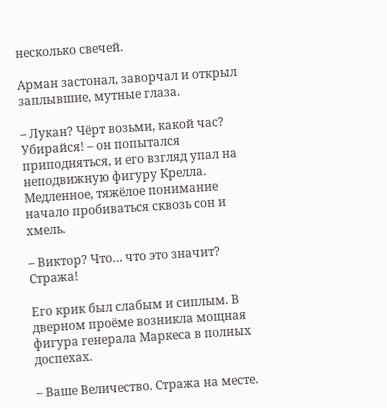несколько свечей.

Арман застонал, заворчал и открыл заплывшие, мутные глаза.

– Лукан? Чёрт возьми, какой час? Убирайся! – он попытался приподняться, и его взгляд упал на неподвижную фигуру Крелла. Медленное, тяжёлое понимание начало пробиваться сквозь сон и хмель.

– Виктор? Что… что это значит? Стража!

Его крик был слабым и сиплым. В дверном проёме возникла мощная фигура генерала Маркеса в полных доспехах.

– Ваше Величество. Стража на месте.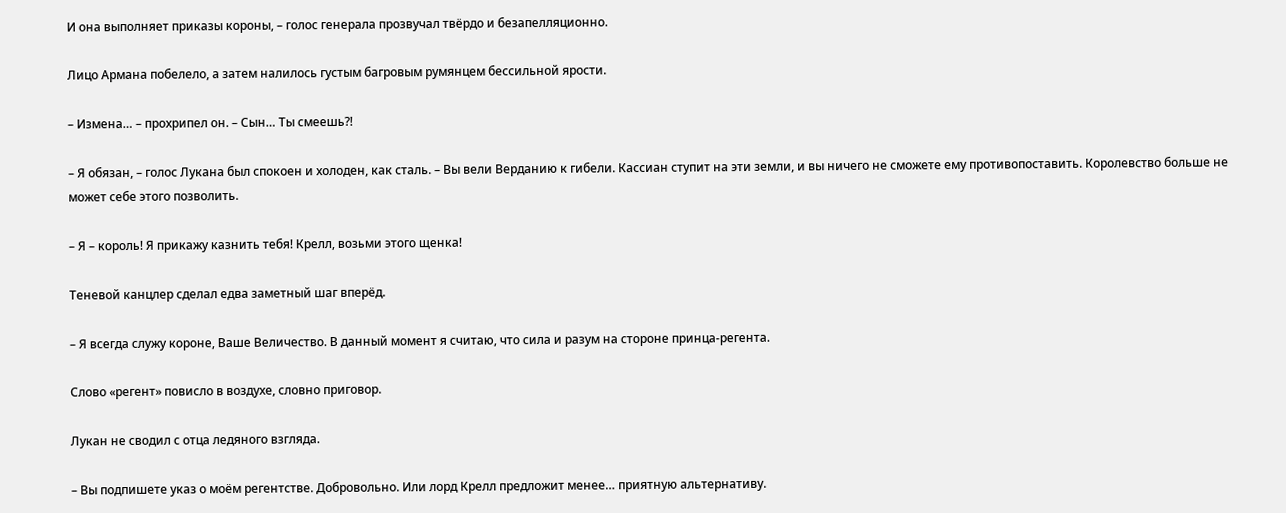И она выполняет приказы короны, – голос генерала прозвучал твёрдо и безапелляционно.

Лицо Армана побелело, а затем налилось густым багровым румянцем бессильной ярости.

– Измена… – прохрипел он. – Сын… Ты смеешь?!

– Я обязан, – голос Лукана был спокоен и холоден, как сталь. – Вы вели Верданию к гибели. Кассиан ступит на эти земли, и вы ничего не сможете ему противопоставить. Королевство больше не может себе этого позволить.

– Я – король! Я прикажу казнить тебя! Крелл, возьми этого щенка!

Теневой канцлер сделал едва заметный шаг вперёд.

– Я всегда служу короне, Ваше Величество. В данный момент я считаю, что сила и разум на стороне принца-регента.

Слово «регент» повисло в воздухе, словно приговор.

Лукан не сводил с отца ледяного взгляда.

– Вы подпишете указ о моём регентстве. Добровольно. Или лорд Крелл предложит менее… приятную альтернативу.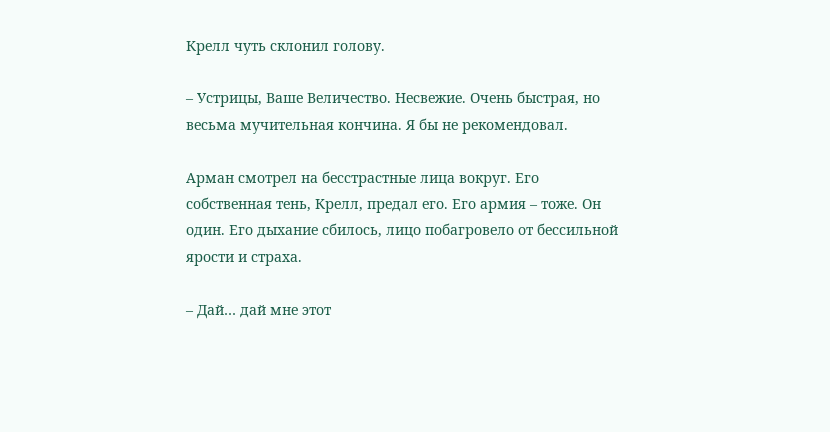Крелл чуть склонил голову.

– Устрицы, Ваше Величество. Несвежие. Очень быстрая, но весьма мучительная кончина. Я бы не рекомендовал.

Арман смотрел на бесстрастные лица вокруг. Его собственная тень, Крелл, предал его. Его армия – тоже. Он один. Его дыхание сбилось, лицо побагровело от бессильной ярости и страха.

– Дай… дай мне этот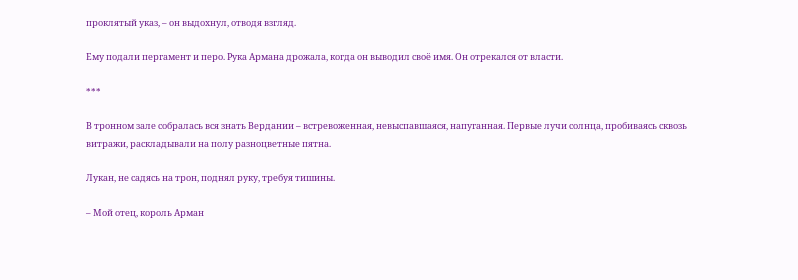проклятый указ, – он выдохнул, отводя взгляд.

Ему подали пергамент и перо. Рука Армана дрожала, когда он выводил своё имя. Он отрекался от власти.

***

В тронном зале собралась вся знать Вердании – встревоженная, невыспавшаяся, напуганная. Первые лучи солнца, пробиваясь сквозь витражи, раскладывали на полу разноцветные пятна.

Лукан, не садясь на трон, поднял руку, требуя тишины.

– Мой отец, король Арман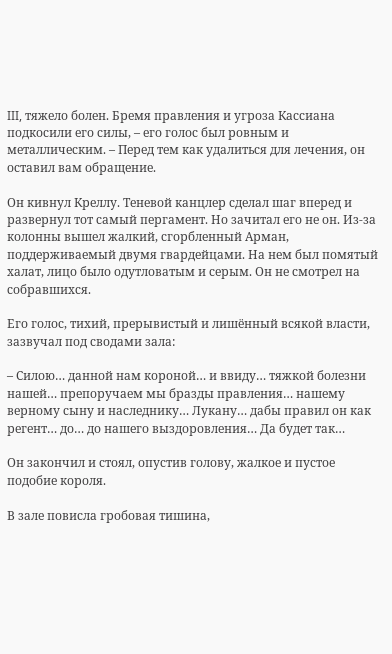III, тяжело болен. Бремя правления и угроза Кассиана подкосили его силы, – его голос был ровным и металлическим. – Перед тем как удалиться для лечения, он оставил вам обращение.

Он кивнул Креллу. Теневой канцлер сделал шаг вперед и развернул тот самый пергамент. Но зачитал его не он. Из-за колонны вышел жалкий, сгорбленный Арман, поддерживаемый двумя гвардейцами. На нем был помятый халат, лицо было одутловатым и серым. Он не смотрел на собравшихся.

Его голос, тихий, прерывистый и лишённый всякой власти, зазвучал под сводами зала:

– Силою… данной нам короной… и ввиду… тяжкой болезни нашей… препоручаем мы бразды правления… нашему верному сыну и наследнику… Лукану… дабы правил он как регент… до… до нашего выздоровления… Да будет так…

Он закончил и стоял, опустив голову, жалкое и пустое подобие короля.

В зале повисла гробовая тишина,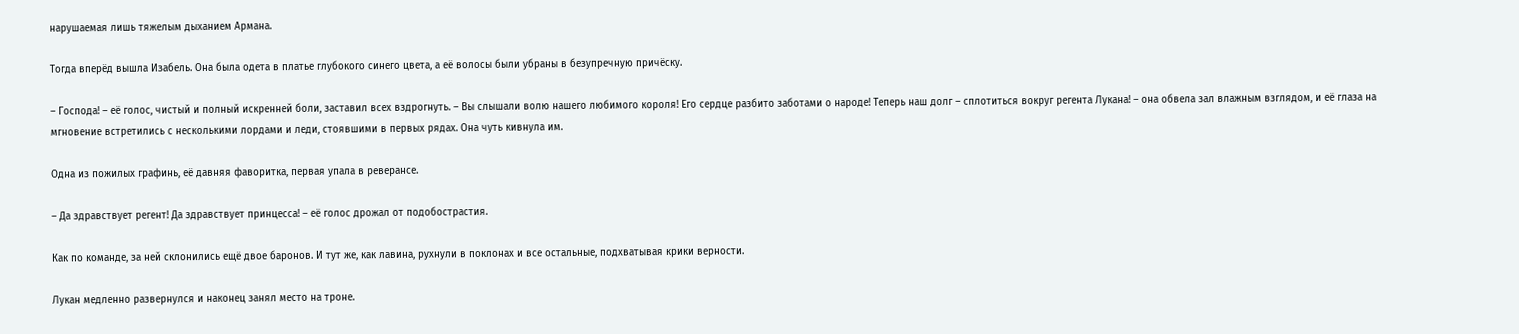нарушаемая лишь тяжелым дыханием Армана.

Тогда вперёд вышла Изабель. Она была одета в платье глубокого синего цвета, а её волосы были убраны в безупречную причёску.

– Господа! – её голос, чистый и полный искренней боли, заставил всех вздрогнуть. – Вы слышали волю нашего любимого короля! Его сердце разбито заботами о народе! Теперь наш долг – сплотиться вокруг регента Лукана! – она обвела зал влажным взглядом, и её глаза на мгновение встретились с несколькими лордами и леди, стоявшими в первых рядах. Она чуть кивнула им.

Одна из пожилых графинь, её давняя фаворитка, первая упала в реверансе.

– Да здравствует регент! Да здравствует принцесса! – её голос дрожал от подобострастия.

Как по команде, за ней склонились ещё двое баронов. И тут же, как лавина, рухнули в поклонах и все остальные, подхватывая крики верности.

Лукан медленно развернулся и наконец занял место на троне.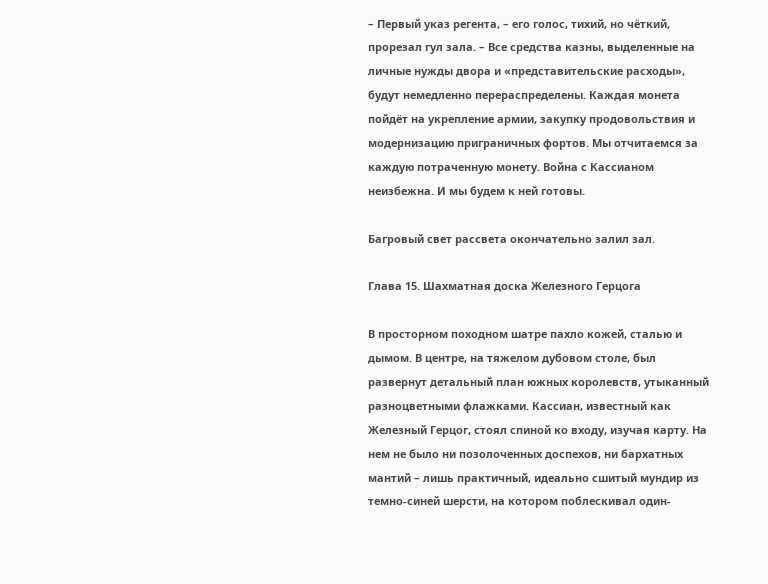– Первый указ регента, – его голос, тихий, но чёткий, прорезал гул зала. – Все средства казны, выделенные на личные нужды двора и «представительские расходы», будут немедленно перераспределены. Каждая монета пойдёт на укрепление армии, закупку продовольствия и модернизацию приграничных фортов. Мы отчитаемся за каждую потраченную монету. Война с Кассианом неизбежна. И мы будем к ней готовы.

Багровый свет рассвета окончательно залил зал.

Глава 15. Шахматная доска Железного Герцога

В просторном походном шатре пахло кожей, сталью и дымом. В центре, на тяжелом дубовом столе, был развернут детальный план южных королевств, утыканный разноцветными флажками. Кассиан, известный как Железный Герцог, стоял спиной ко входу, изучая карту. На нем не было ни позолоченных доспехов, ни бархатных мантий – лишь практичный, идеально сшитый мундир из темно-синей шерсти, на котором поблескивал один-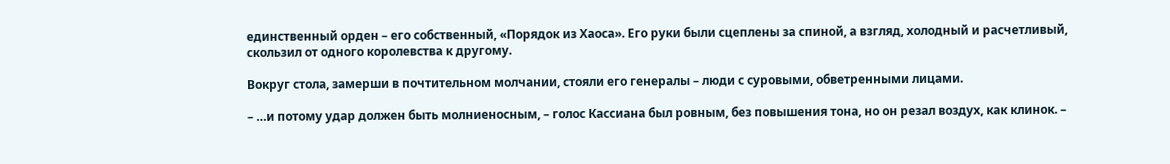единственный орден – его собственный, «Порядок из Хаоса». Его руки были сцеплены за спиной, а взгляд, холодный и расчетливый, скользил от одного королевства к другому.

Вокруг стола, замерши в почтительном молчании, стояли его генералы – люди с суровыми, обветренными лицами.

– …и потому удар должен быть молниеносным, – голос Кассиана был ровным, без повышения тона, но он резал воздух, как клинок. –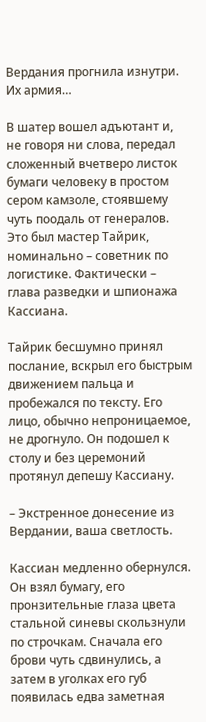Вердания прогнила изнутри. Их армия…

В шатер вошел адъютант и, не говоря ни слова, передал сложенный вчетверо листок бумаги человеку в простом сером камзоле, стоявшему чуть поодаль от генералов. Это был мастер Тайрик, номинально – советник по логистике. Фактически – глава разведки и шпионажа Кассиана.

Тайрик бесшумно принял послание, вскрыл его быстрым движением пальца и пробежался по тексту. Его лицо, обычно непроницаемое, не дрогнуло. Он подошел к столу и без церемоний протянул депешу Кассиану.

– Экстренное донесение из Вердании, ваша светлость.

Кассиан медленно обернулся. Он взял бумагу, его пронзительные глаза цвета стальной синевы скользнули по строчкам. Сначала его брови чуть сдвинулись, а затем в уголках его губ появилась едва заметная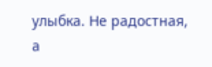улыбка. Не радостная, а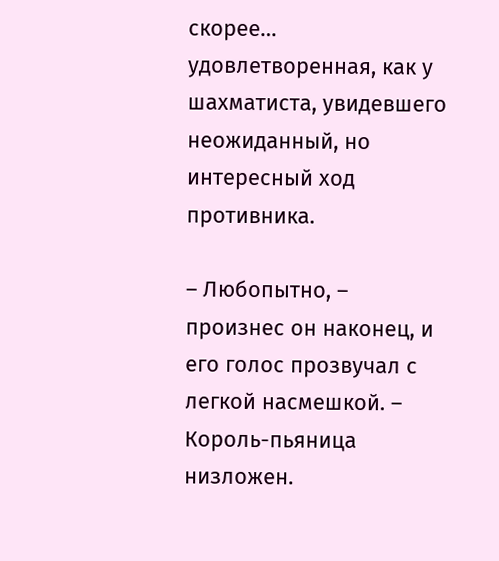скорее… удовлетворенная, как у шахматиста, увидевшего неожиданный, но интересный ход противника.

– Любопытно, – произнес он наконец, и его голос прозвучал с легкой насмешкой. – Король-пьяница низложен.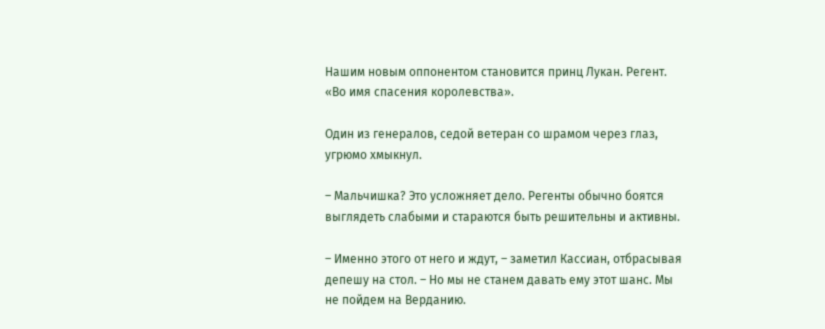Нашим новым оппонентом становится принц Лукан. Регент. «Во имя спасения королевства».

Один из генералов, седой ветеран со шрамом через глаз, угрюмо хмыкнул.

– Мальчишка? Это усложняет дело. Регенты обычно боятся выглядеть слабыми и стараются быть решительны и активны.

– Именно этого от него и ждут, – заметил Кассиан, отбрасывая депешу на стол. – Но мы не станем давать ему этот шанс. Мы не пойдем на Верданию.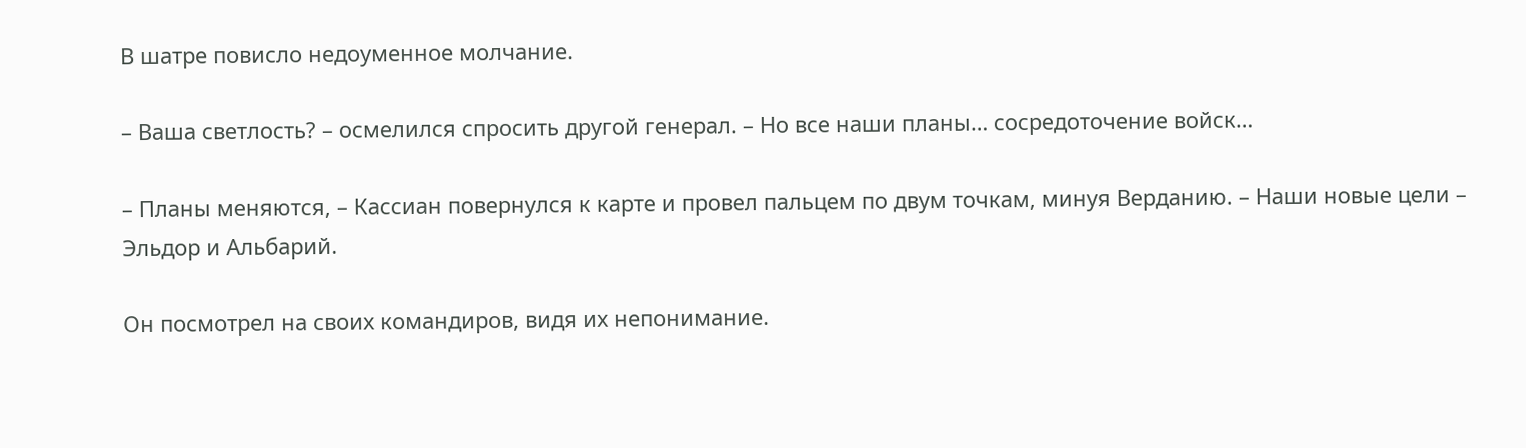В шатре повисло недоуменное молчание.

– Ваша светлость? – осмелился спросить другой генерал. – Но все наши планы… сосредоточение войск…

– Планы меняются, – Кассиан повернулся к карте и провел пальцем по двум точкам, минуя Верданию. – Наши новые цели – Эльдор и Альбарий.

Он посмотрел на своих командиров, видя их непонимание.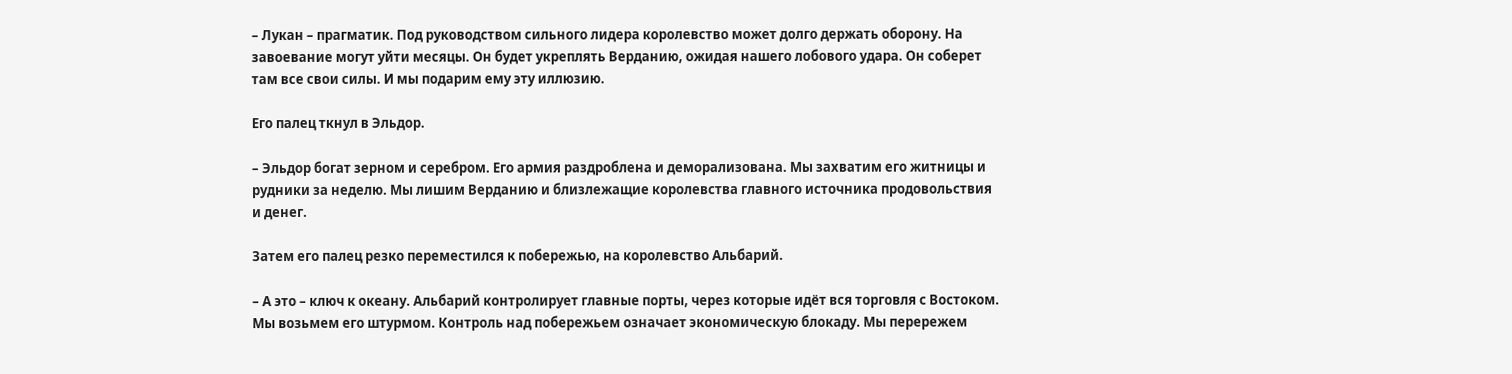– Лукан – прагматик. Под руководством сильного лидера королевство может долго держать оборону. На завоевание могут уйти месяцы. Он будет укреплять Верданию, ожидая нашего лобового удара. Он соберет там все свои силы. И мы подарим ему эту иллюзию.

Его палец ткнул в Эльдор.

– Эльдор богат зерном и серебром. Его армия раздроблена и деморализована. Мы захватим его житницы и рудники за неделю. Мы лишим Верданию и близлежащие королевства главного источника продовольствия и денег.

Затем его палец резко переместился к побережью, на королевство Альбарий.

– А это – ключ к океану. Альбарий контролирует главные порты, через которые идёт вся торговля с Востоком. Мы возьмем его штурмом. Контроль над побережьем означает экономическую блокаду. Мы перережем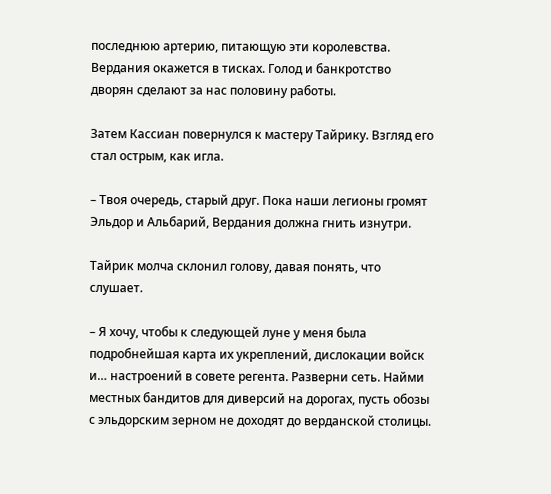последнюю артерию, питающую эти королевства. Вердания окажется в тисках. Голод и банкротство дворян сделают за нас половину работы.

Затем Кассиан повернулся к мастеру Тайрику. Взгляд его стал острым, как игла.

– Твоя очередь, старый друг. Пока наши легионы громят Эльдор и Альбарий, Вердания должна гнить изнутри.

Тайрик молча склонил голову, давая понять, что слушает.

– Я хочу, чтобы к следующей луне у меня была подробнейшая карта их укреплений, дислокации войск и… настроений в совете регента. Разверни сеть. Найми местных бандитов для диверсий на дорогах, пусть обозы с эльдорским зерном не доходят до верданской столицы.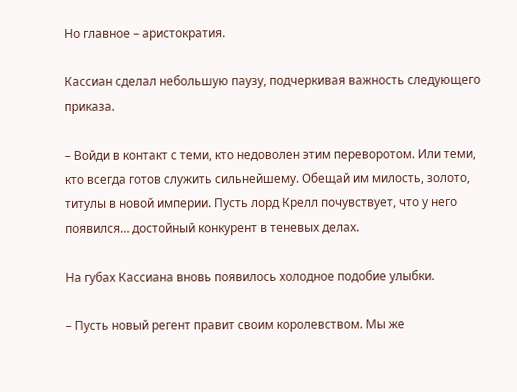Но главное – аристократия.

Кассиан сделал небольшую паузу, подчеркивая важность следующего приказа.

– Войди в контакт с теми, кто недоволен этим переворотом. Или теми, кто всегда готов служить сильнейшему. Обещай им милость, золото, титулы в новой империи. Пусть лорд Крелл почувствует, что у него появился… достойный конкурент в теневых делах.

На губах Кассиана вновь появилось холодное подобие улыбки.

– Пусть новый регент правит своим королевством. Мы же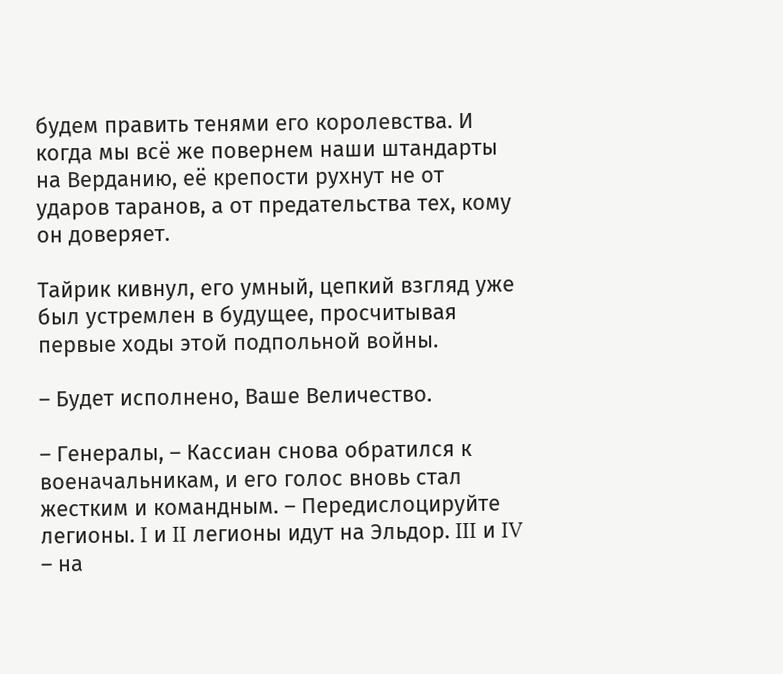будем править тенями его королевства. И когда мы всё же повернем наши штандарты на Верданию, её крепости рухнут не от ударов таранов, а от предательства тех, кому он доверяет.

Тайрик кивнул, его умный, цепкий взгляд уже был устремлен в будущее, просчитывая первые ходы этой подпольной войны.

– Будет исполнено, Ваше Величество.

– Генералы, – Кассиан снова обратился к военачальникам, и его голос вновь стал жестким и командным. – Передислоцируйте легионы. I и II легионы идут на Эльдор. III и IV – на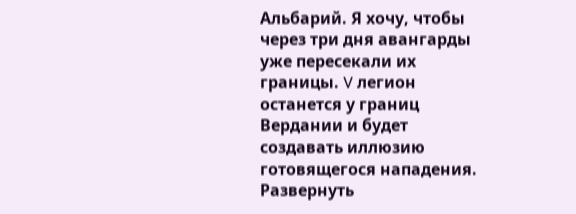Альбарий. Я хочу, чтобы через три дня авангарды уже пересекали их границы. V легион останется у границ Вердании и будет создавать иллюзию готовящегося нападения. Развернуть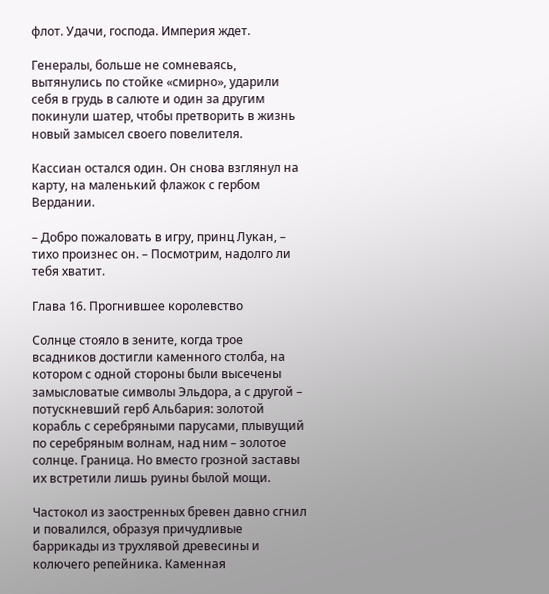флот. Удачи, господа. Империя ждет.

Генералы, больше не сомневаясь, вытянулись по стойке «смирно», ударили себя в грудь в салюте и один за другим покинули шатер, чтобы претворить в жизнь новый замысел своего повелителя.

Кассиан остался один. Он снова взглянул на карту, на маленький флажок с гербом Вердании.

– Добро пожаловать в игру, принц Лукан, – тихо произнес он. – Посмотрим, надолго ли тебя хватит.

Глава 16. Прогнившее королевство

Солнце стояло в зените, когда трое всадников достигли каменного столба, на котором с одной стороны были высечены замысловатые символы Эльдора, а с другой – потускневший герб Альбария: золотой корабль с серебряными парусами, плывущий по серебряным волнам, над ним – золотое солнце. Граница. Но вместо грозной заставы их встретили лишь руины былой мощи.

Частокол из заостренных бревен давно сгнил и повалился, образуя причудливые баррикады из трухлявой древесины и колючего репейника. Каменная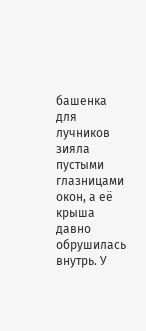башенка для лучников зияла пустыми глазницами окон, а её крыша давно обрушилась внутрь. У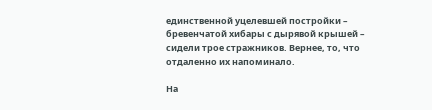единственной уцелевшей постройки – бревенчатой хибары с дырявой крышей – сидели трое стражников. Вернее, то, что отдаленно их напоминало.

На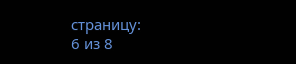страницу:
6 из 8